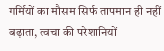गर्मियों का मौसम सिर्फ तापमान ही नहीं बढ़ाता, त्वचा की परेशानियों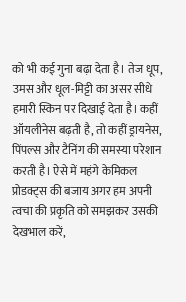को भी कई गुना बढ़ा देता है। तेज धूप, उमस और धूल-मिट्टी का असर सीधे हमारी स्किन पर दिखाई देता है। कहीं ऑयलीनेस बढ़ती है, तो कहीं ड्रायनेस, पिंपल्स और टैनिंग की समस्या परेशान करती है। ऐसे में महंगे केमिकल प्रोडक्ट्स की बजाय अगर हम अपनी त्वचा की प्रकृति को समझकर उसकी देखभाल करें,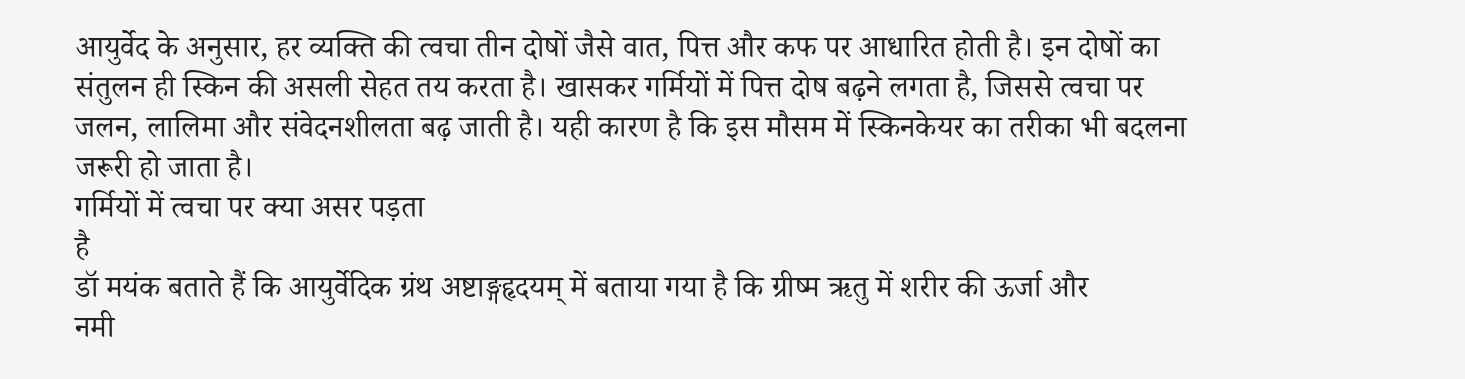आयुर्वेद के अनुसार, हर व्यक्ति की त्वचा तीन दोषों जैसे वात, पित्त और कफ पर आधारित होती है। इन दोषों का संतुलन ही स्किन की असली सेहत तय करता है। खासकर गर्मियों में पित्त दोष बढ़ने लगता है, जिससे त्वचा पर जलन, लालिमा और संवेदनशीलता बढ़ जाती है। यही कारण है कि इस मौसम में स्किनकेयर का तरीका भी बदलना जरूरी हो जाता है।
गर्मियों में त्वचा पर क्या असर पड़ता
है
डॉ मयंक बताते हैं कि आयुर्वेदिक ग्रंथ अष्टाङ्गहृदयम् में बताया गया है कि ग्रीष्म ऋतु में शरीर की ऊर्जा और
नमी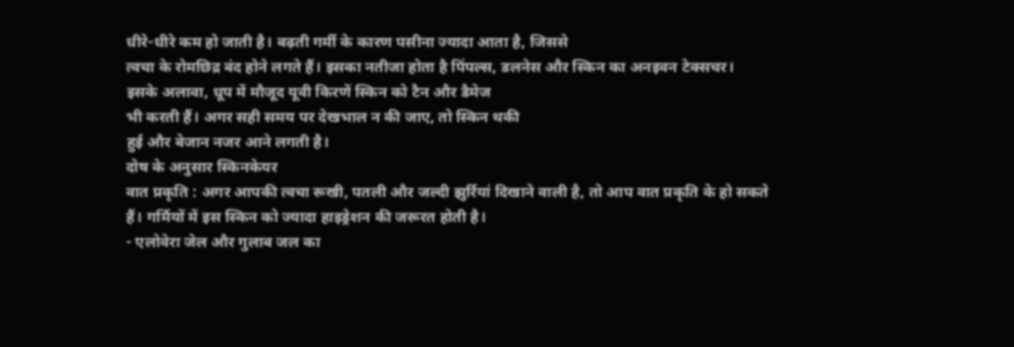धीरे-धीरे कम हो जाती है। बढ़ती गर्मी के कारण पसीना ज्यादा आता है, जिससे
त्वचा के रोमछिद्र बंद होने लगते हैं। इसका नतीजा होता है पिंपल्स, डलनेस और स्किन का अनइवन टेक्सचर।
इसके अलावा, धूप में मौजूद यूवी किरणें स्किन को टैन और डैमेज
भी करती हैं। अगर सही समय पर देखभाल न की जाए, तो स्किन थकी
हुई और बेजान नजर आने लगती है।
दोष के अनुसार स्किनकेयर
वात प्रकृति : अगर आपकी त्वचा रूखी, पतली और जल्दी झुर्रियां दिखाने वाली है, तो आप वात प्रकृति के हो सकते हैं। गर्मियों में इस स्किन को ज्यादा हाइड्रेशन की जरूरत होती है।
- एलोवेरा जेल और गुलाब जल का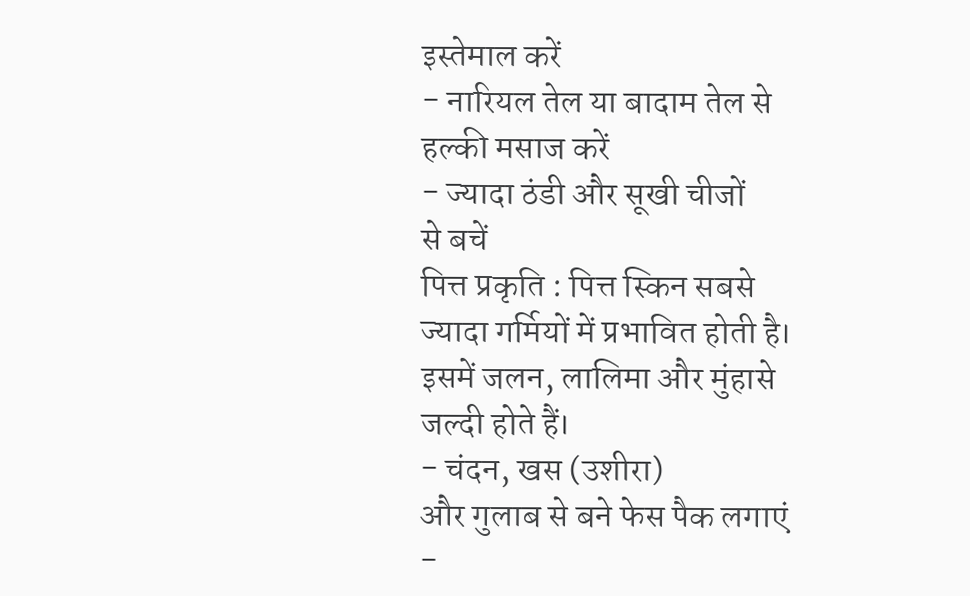इस्तेमाल करें
- नारियल तेल या बादाम तेल से
हल्की मसाज करें
- ज्यादा ठंडी और सूखी चीजों
से बचें
पित्त प्रकृति : पित्त स्किन सबसे ज्यादा गर्मियों में प्रभावित होती है। इसमें जलन, लालिमा और मुंहासे जल्दी होते हैं।
- चंदन, खस (उशीरा)
और गुलाब से बने फेस पैक लगाएं
-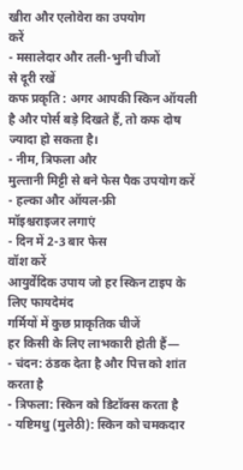खीरा और एलोवेरा का उपयोग
करें
- मसालेदार और तली-भुनी चीजों
से दूरी रखें
कफ प्रकृति : अगर आपकी स्किन ऑयली है और पोर्स बड़े दिखते हैं, तो कफ दोष ज्यादा हो सकता है।
- नीम, त्रिफला और
मुल्तानी मिट्टी से बने फेस पैक उपयोग करें
- हल्का और ऑयल-फ्री
मॉइश्चराइजर लगाएं
- दिन में 2-3 बार फेस
वॉश करें
आयुर्वेदिक उपाय जो हर स्किन टाइप के लिए फायदेमंद
गर्मियों में कुछ प्राकृतिक चीजें
हर किसी के लिए लाभकारी होती हैं—
- चंदन: ठंडक देता है और पित्त को शांत करता है
- त्रिफला: स्किन को डिटॉक्स करता है
- यष्टिमधु (मुलेठी): स्किन को चमकदार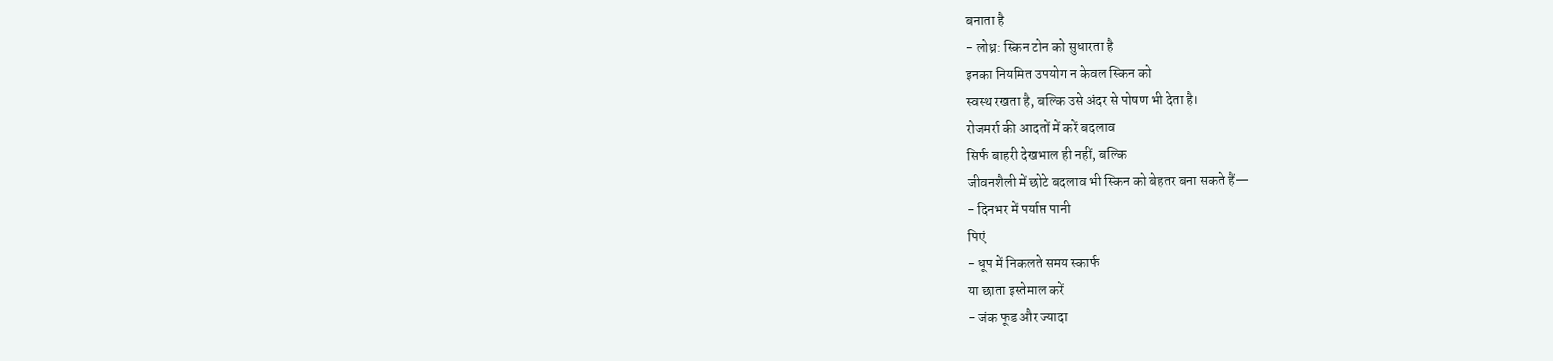बनाता है
- लोध्र: स्किन टोन को सुधारता है
इनका नियमित उपयोग न केवल स्किन को
स्वस्थ रखता है, बल्कि उसे अंदर से पोषण भी देता है।
रोजमर्रा की आदतों में करें बदलाव
सिर्फ बाहरी देखभाल ही नहीं, बल्कि
जीवनशैली में छोटे बदलाव भी स्किन को बेहतर बना सकते हैं—
- दिनभर में पर्याप्त पानी
पिएं
- धूप में निकलते समय स्कार्फ
या छाता इस्तेमाल करें
- जंक फूड और ज्यादा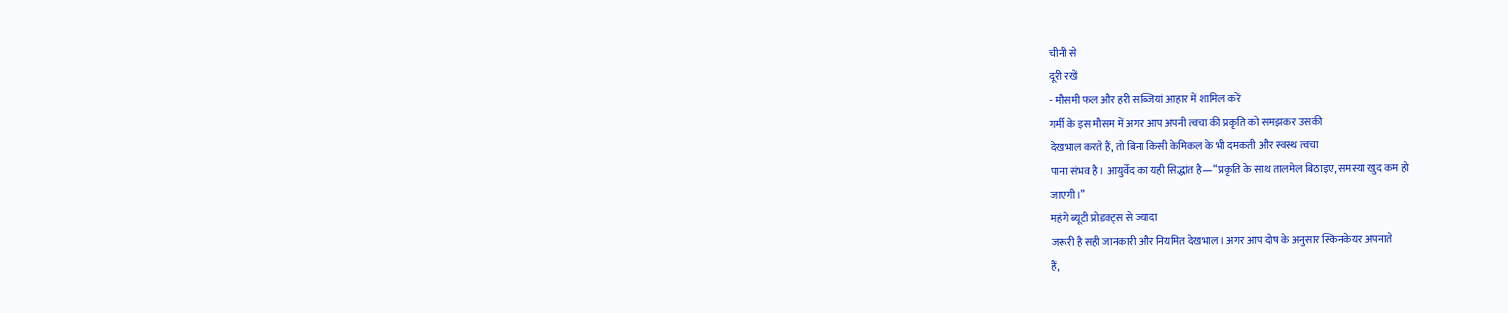चीनी से
दूरी रखें
- मौसमी फल और हरी सब्जियां आहार में शामिल करें
गर्मी के इस मौसम में अगर आप अपनी त्वचा की प्रकृति को समझकर उसकी
देखभाल करते हैं, तो बिना किसी केमिकल के भी दमकती और स्वस्थ त्वचा
पाना संभव है। आयुर्वेद का यही सिद्धांत है—“प्रकृति के साथ तालमेल बिठाइए, समस्या खुद कम हो
जाएगी।”
महंगे ब्यूटी प्रोडक्ट्स से ज्यादा
जरूरी है सही जानकारी और नियमित देखभाल। अगर आप दोष के अनुसार स्किनकेयर अपनाते
हैं,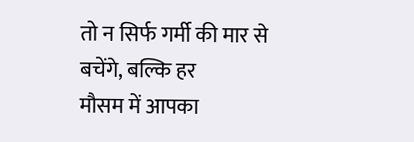तो न सिर्फ गर्मी की मार से बचेंगे, बल्कि हर
मौसम में आपका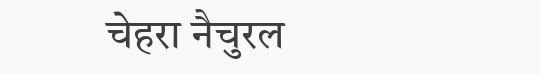चेहरा नैचुरल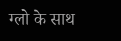ग्लो के साथ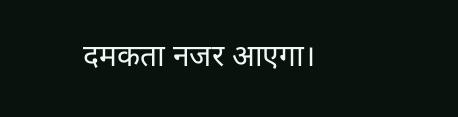दमकता नजर आएगा।